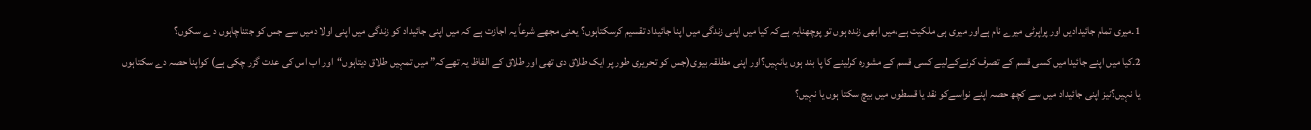1۔میری تمام جائیدادیں اور پراپرٹی میرے نام ہےاور میری ہی ملکیت ہے،میں ابھی زندہ ہوں تو پوچھنایہ ہےکہ کیا میں اپنی زندگی میں اپنا جائیداد تقسیم کرسکتاہوں؟ یعنی مجھے شرعاً یہ اجازت ہے کہ میں اپنی جائیداد کو زندگی میں اپنی اولا دمیں سے جس کو جتناچاہوں د ے سکوں؟
2۔کیا میں اپنے جائیدامیں کسی قسم کے تصرف کرنےکےلیے کسی قسم کے مشورہ کرلینے کا پا بند ہوں یانہیں؟اور اپنی مطلقہ بیوی(جس کو تحریری طور پر ایک طلاق دی تھی اور طلاق کے الفاظ یہ تھےکہ” میں تمہیں طلاق دیتاہوں“اور اب اس کی عدت گزر چکی ہے) کواپنا حصہ دے سکتاہوں یا نہیں؟نیز اپنی جائیداد میں سے کچھ حصہ اپنے نواسےکو نقد یا قسطوں میں بیچ سکتا ہوں یا نہیں؟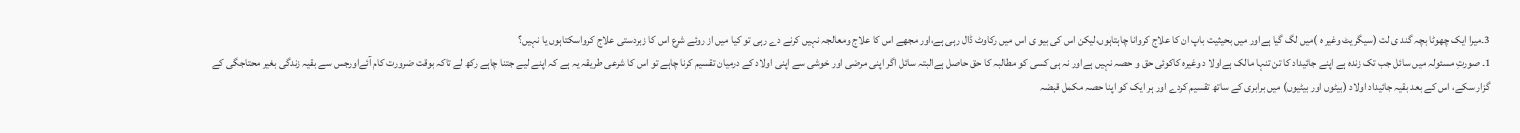3۔میرا ایک چھوٹا بچہ گند ی لت (سیگریٹ وغیر ہ )میں لگ گیا ہےاور میں بحیثیت باپ ان کا علاج کروانا چاہتاہوں،لیکن اس کی بیو ی اس میں رکاوٹ ڈال رہی ہے،اور مجھے اس کا علاج ومعالجہ نہیں کرنے دے رہی تو کیا میں از روئے شرع اس کا زبردستی علاج کرواسکتاہوں یا نہیں؟
1۔ صورتِ مسئولہ میں سائل جب تک زندہ ہے اپنے جائیداد کا تن تنہا مالک ہےاولا د وغیرہ کاکوئی حق و حصہ نہیں ہےاور نہ ہی کسی کو مطالبہ کا حق حاصل ہےالبتہ سائل اگر اپنی مرضی اور خوشی سے اپنی اولاد کے درمیان تقسیم کرنا چاہے تو اس کا شرعی طریقہ یہ ہے کہ اپنے لیے جتنا چاہے رکھ لے تاکہ بوقت ضرورت کام آئےاورجس سے بقیہ زندگی بغیر محتاجگی کے گزار سکے، اس کے بعد بقیہ جائیداد اولاد (بیٹوں اور بیٹیوں) میں برابری کے ساتھ تقسیم کردے اور ہر ایک کو اپنا حصہ مکمل قبضہ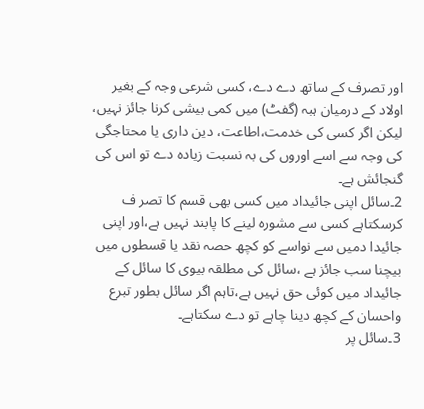اور تصرف کے ساتھ دے دے، کسی شرعی وجہ کے بغیر اولاد کے درمیان ہبہ (گفٹ) میں کمی بیشی کرنا جائز نہیں، لیکن اگر کسی کی خدمت،اطاعت، دین داری یا محتاجگی کی وجہ سے اسے اوروں کی بہ نسبت زیادہ دے تو اس کی گنجائش ہے۔
2۔سائل اپنی جائیداد میں کسی بھی قسم کا تصر ف کرسکتاہے کسی سے مشورہ لینے کا پابند نہیں ہے،اور اپنی جائیدا دمیں سے نواسے کو کچھ حصہ نقد یا قسطوں میں بیچنا سب جائز ہے ،سائل کی مطلقہ بیوی کا سائل کے جائیداد میں کوئی حق نہیں ہے،تاہم اگر سائل بطور تبرع واحسان کے کچھ دینا چاہے تو دے سکتاہے۔
3۔سائل پر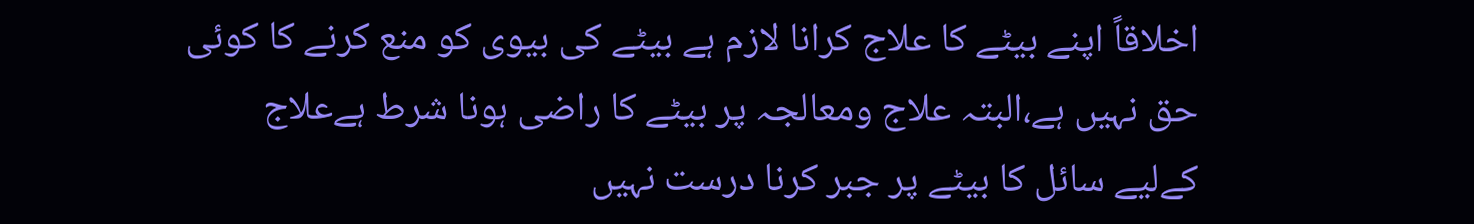اخلاقاً اپنے بیٹے کا علاج کرانا لازم ہے بیٹے کی بیوی کو منع کرنے کا کوئی حق نہیں ہے،البتہ علاج ومعالجہ پر بیٹے کا راضی ہونا شرط ہےعلاج کےلیے سائل کا بیٹے پر جبر کرنا درست نہیں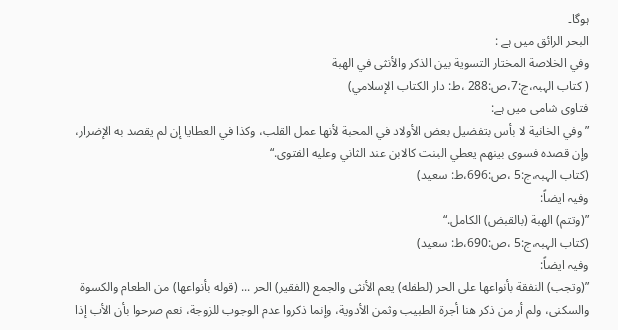ہوگا۔
البحر الرائق میں ہے :
وفي الخلاصة المختار التسوية بين الذكر والأنثى في الهبة
( کتاب الہبہ،ج:7،ص:288 ،ط: دار الكتاب الإسلامي)
فتاوی شامی میں ہے:
”وفي الخانية لا بأس بتفضيل بعض الأولاد في المحبة لأنها عمل القلب، وكذا في العطايا إن لم يقصد به الإضرار، وإن قصده فسوى بينهم يعطي البنت كالابن عند الثاني وعليه الفتوى.“
(کتاب الہبہ،ج:5 ،ص:696،ط: سعید)
وفیہ ایضاً:
”(وتتم) الهبة (بالقبض) الكامل.“
(کتاب الہبہ،ج:5 ،ص:690،ط: سعید)
وفیہ ایضاً:
”(وتجب) النفقة بأنواعها على الحر (لطفله) يعم الأنثى والجمع (الفقير) الحر ... (قوله بأنواعها) من الطعام والكسوة والسكنى، ولم أر من ذكر هنا أجرة الطبيب وثمن الأدوية، وإنما ذكروا عدم الوجوب للزوجة، نعم صرحوا بأن الأب إذا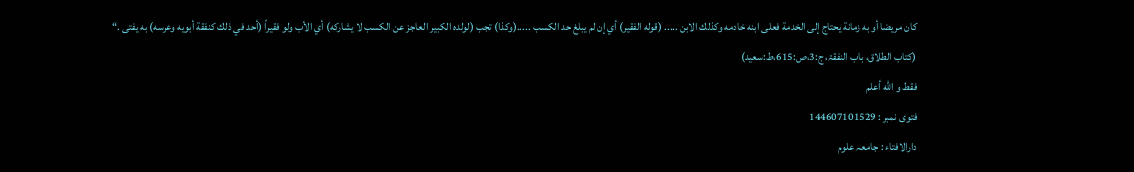كان مريضا أو به زمانة يحتاج إلى الخدمة فعلى ابنه خادمه وكذلك الابن ..... (قوله الفقير) أي إن لم يبلغ حد الكسب .....(وكذا) تجب (لولده الكبير العاجز عن الكسب لا يشاركه) أي الأب ولو فقيراً (أحد في ذلك كنفقة أبويه وعرسه) به يفتى .“
(کتاب الطلاق، باب النفقۃ، ج:3،ص:615،ط:سعید)
فقط و الله أعلم
فتوی نمبر : 144607101529
دارالافتاء : جامعہ علوم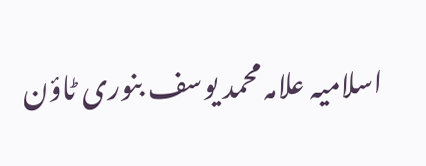اسلامیہ علامہ محمد یوسف بنوری ٹاؤن